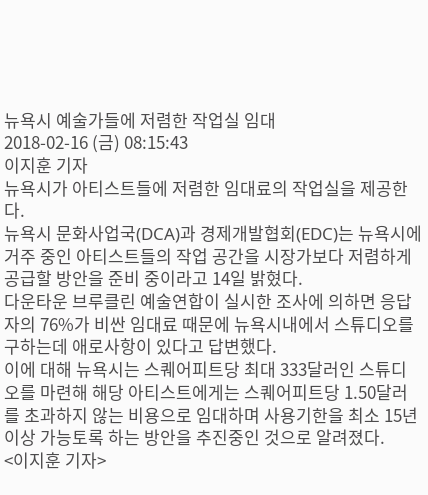뉴욕시 예술가들에 저렴한 작업실 임대
2018-02-16 (금) 08:15:43
이지훈 기자
뉴욕시가 아티스트들에 저렴한 임대료의 작업실을 제공한다.
뉴욕시 문화사업국(DCA)과 경제개발협회(EDC)는 뉴욕시에 거주 중인 아티스트들의 작업 공간을 시장가보다 저렴하게 공급할 방안을 준비 중이라고 14일 밝혔다.
다운타운 브루클린 예술연합이 실시한 조사에 의하면 응답자의 76%가 비싼 임대료 때문에 뉴욕시내에서 스튜디오를 구하는데 애로사항이 있다고 답변했다.
이에 대해 뉴욕시는 스퀘어피트당 최대 333달러인 스튜디오를 마련해 해당 아티스트에게는 스퀘어피트당 1.50달러를 초과하지 않는 비용으로 임대하며 사용기한을 최소 15년 이상 가능토록 하는 방안을 추진중인 것으로 알려졌다.
<이지훈 기자>